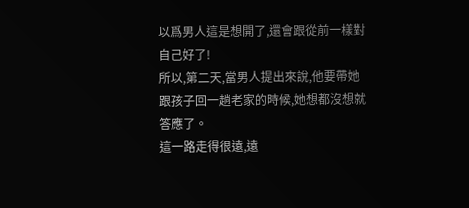以爲男人這是想開了,還會跟從前一樣對自己好了!
所以,第二天,當男人提出來說,他要帶她跟孩子回一趟老家的時候,她想都沒想就答應了。
這一路走得很遠,遠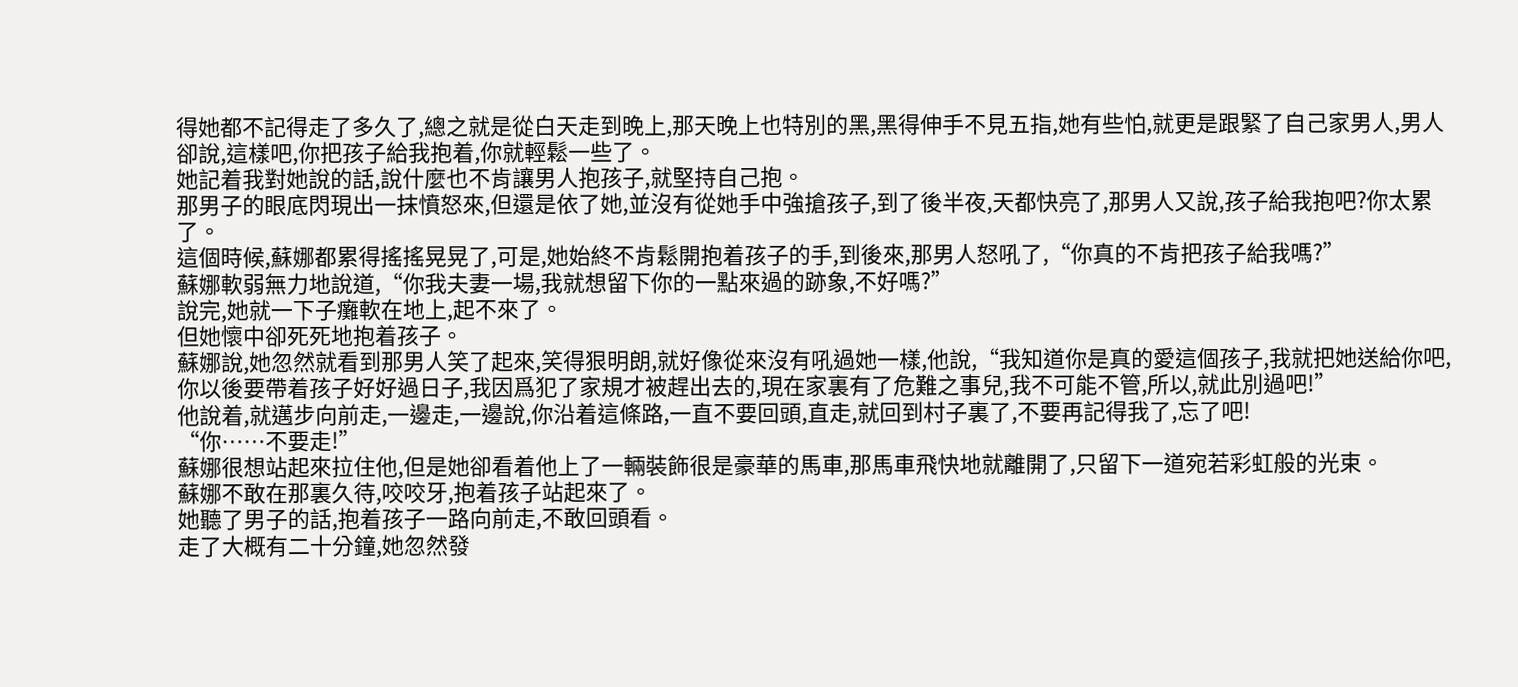得她都不記得走了多久了,總之就是從白天走到晚上,那天晚上也特別的黑,黑得伸手不見五指,她有些怕,就更是跟緊了自己家男人,男人卻說,這樣吧,你把孩子給我抱着,你就輕鬆一些了。
她記着我對她說的話,說什麼也不肯讓男人抱孩子,就堅持自己抱。
那男子的眼底閃現出一抹憤怒來,但還是依了她,並沒有從她手中強搶孩子,到了後半夜,天都快亮了,那男人又說,孩子給我抱吧?你太累了。
這個時候,蘇娜都累得搖搖晃晃了,可是,她始終不肯鬆開抱着孩子的手,到後來,那男人怒吼了,“你真的不肯把孩子給我嗎?”
蘇娜軟弱無力地說道,“你我夫妻一場,我就想留下你的一點來過的跡象,不好嗎?”
說完,她就一下子癱軟在地上,起不來了。
但她懷中卻死死地抱着孩子。
蘇娜說,她忽然就看到那男人笑了起來,笑得狠明朗,就好像從來沒有吼過她一樣,他說,“我知道你是真的愛這個孩子,我就把她送給你吧,你以後要帶着孩子好好過日子,我因爲犯了家規才被趕出去的,現在家裏有了危難之事兒,我不可能不管,所以,就此別過吧!”
他說着,就邁步向前走,一邊走,一邊說,你沿着這條路,一直不要回頭,直走,就回到村子裏了,不要再記得我了,忘了吧!
“你……不要走!”
蘇娜很想站起來拉住他,但是她卻看着他上了一輛裝飾很是豪華的馬車,那馬車飛快地就離開了,只留下一道宛若彩虹般的光束。
蘇娜不敢在那裏久待,咬咬牙,抱着孩子站起來了。
她聽了男子的話,抱着孩子一路向前走,不敢回頭看。
走了大概有二十分鐘,她忽然發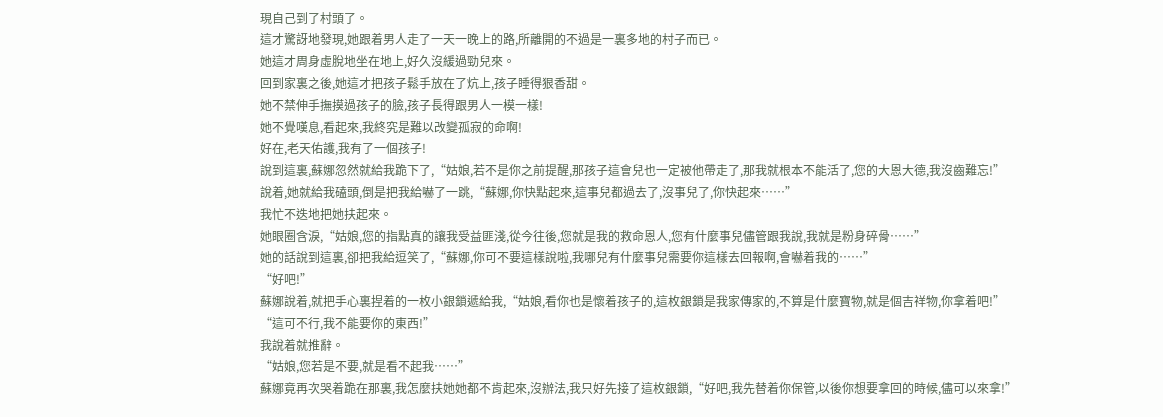現自己到了村頭了。
這才驚訝地發現,她跟着男人走了一天一晚上的路,所離開的不過是一裏多地的村子而已。
她這才周身虛脫地坐在地上,好久沒緩過勁兒來。
回到家裏之後,她這才把孩子鬆手放在了炕上,孩子睡得狠香甜。
她不禁伸手撫摸過孩子的臉,孩子長得跟男人一模一樣!
她不覺嘆息,看起來,我終究是難以改變孤寂的命啊!
好在,老天佑護,我有了一個孩子!
說到這裏,蘇娜忽然就給我跪下了,“姑娘,若不是你之前提醒,那孩子這會兒也一定被他帶走了,那我就根本不能活了,您的大恩大德,我沒齒難忘!”
說着,她就給我磕頭,倒是把我給嚇了一跳,“蘇娜,你快點起來,這事兒都過去了,沒事兒了,你快起來……”
我忙不迭地把她扶起來。
她眼圈含淚,“姑娘,您的指點真的讓我受益匪淺,從今往後,您就是我的救命恩人,您有什麼事兒儘管跟我說,我就是粉身碎骨……”
她的話說到這裏,卻把我給逗笑了,“蘇娜,你可不要這樣說啦,我哪兒有什麼事兒需要你這樣去回報啊,會嚇着我的……”
“好吧!”
蘇娜說着,就把手心裏捏着的一枚小銀鎖遞給我,“姑娘,看你也是懷着孩子的,這枚銀鎖是我家傳家的,不算是什麼寶物,就是個吉祥物,你拿着吧!”
“這可不行,我不能要你的東西!”
我說着就推辭。
“姑娘,您若是不要,就是看不起我……”
蘇娜竟再次哭着跪在那裏,我怎麼扶她她都不肯起來,沒辦法,我只好先接了這枚銀鎖,“好吧,我先替着你保管,以後你想要拿回的時候,儘可以來拿!”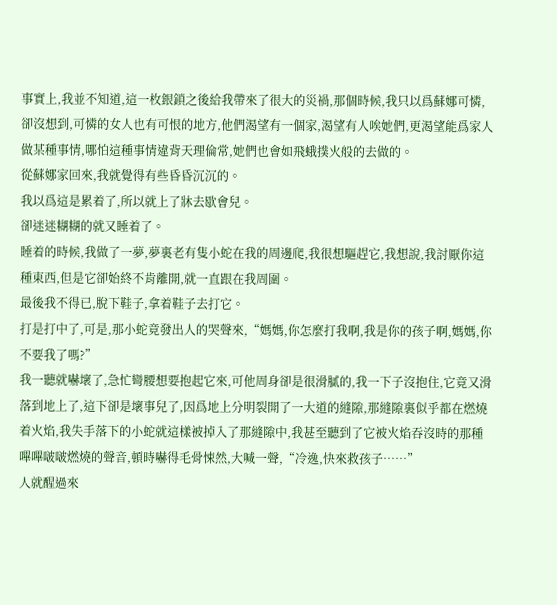事實上,我並不知道,這一枚銀鎖之後給我帶來了很大的災禍,那個時候,我只以爲蘇娜可憐,卻沒想到,可憐的女人也有可恨的地方,他們渴望有一個家,渴望有人唉她們,更渴望能爲家人做某種事情,哪怕這種事情違背天理倫常,她們也會如飛蛾撲火般的去做的。
從蘇娜家回來,我就覺得有些昏昏沉沉的。
我以爲這是累着了,所以就上了牀去歇會兒。
卻迷迷糊糊的就又睡着了。
睡着的時候,我做了一夢,夢裏老有隻小蛇在我的周邊爬,我很想驅趕它,我想說,我討厭你這種東西,但是它卻始終不肯離開,就一直跟在我周圍。
最後我不得已,脫下鞋子,拿着鞋子去打它。
打是打中了,可是,那小蛇竟發出人的哭聲來,“媽媽,你怎麼打我啊,我是你的孩子啊,媽媽,你不要我了嗎?”
我一聽就嚇壞了,急忙彎腰想要抱起它來,可他周身卻是很滑膩的,我一下子沒抱住,它竟又滑落到地上了,這下卻是壞事兒了,因爲地上分明裂開了一大道的縫隙,那縫隙裏似乎都在燃燒着火焰,我失手落下的小蛇就這樣被掉入了那縫隙中,我甚至聽到了它被火焰吞沒時的那種嗶嗶啵啵燃燒的聲音,頓時嚇得毛骨悚然,大喊一聲,“冷逸,快來救孩子……”
人就醒過來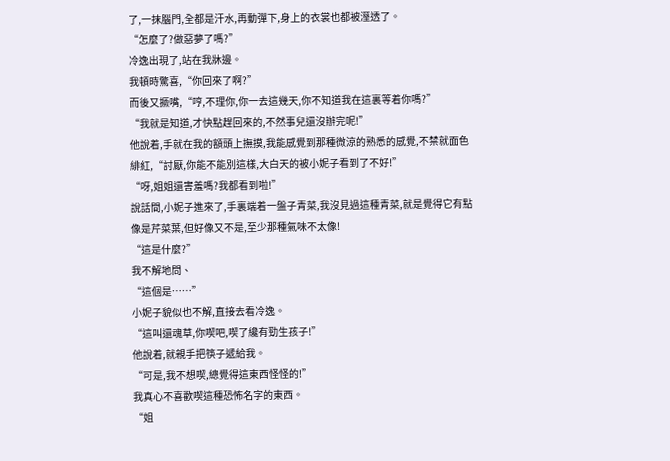了,一抹腦門,全都是汗水,再動彈下,身上的衣裳也都被溼透了。
“怎麼了?做惡夢了嗎?”
冷逸出現了,站在我牀邊。
我頓時驚喜,“你回來了啊?”
而後又撅嘴,“哼,不理你,你一去這幾天,你不知道我在這裏等着你嗎?”
“我就是知道,才快點趕回來的,不然事兒還沒辦完呢!”
他說着,手就在我的額頭上撫摸,我能感覺到那種微涼的熟悉的感覺,不禁就面色緋紅,“討厭,你能不能別這樣,大白天的被小妮子看到了不好!”
“呀,姐姐還害羞嗎?我都看到啦!”
說話間,小妮子進來了,手裏端着一盤子青菜,我沒見過這種青菜,就是覺得它有點像是芹菜葉,但好像又不是,至少那種氣味不太像!
“這是什麼?”
我不解地問、
“這個是……”
小妮子貌似也不解,直接去看冷逸。
“這叫還魂草,你喫吧,喫了纔有勁生孩子!”
他說着,就親手把筷子遞給我。
“可是,我不想喫,總覺得這東西怪怪的!”
我真心不喜歡喫這種恐怖名字的東西。
“姐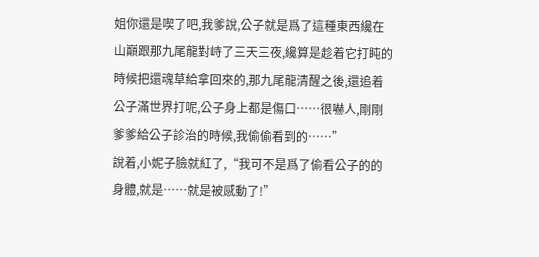姐你還是喫了吧,我爹說,公子就是爲了這種東西纔在山巔跟那九尾龍對峙了三天三夜,纔算是趁着它打盹的時候把還魂草給拿回來的,那九尾龍清醒之後,還追着公子滿世界打呢,公子身上都是傷口……很嚇人,剛剛爹爹給公子診治的時候,我偷偷看到的……”
說着,小妮子臉就紅了,“我可不是爲了偷看公子的的身體,就是……就是被感動了!”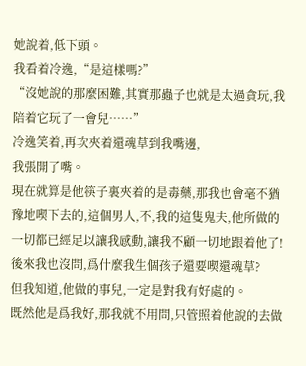她說着,低下頭。
我看着冷逸,“是這樣嗎?”
“沒她說的那麼困難,其實那蟲子也就是太過貪玩,我陪着它玩了一會兒……”
冷逸笑着,再次夾着還魂草到我嘴邊,
我張開了嘴。
現在就算是他筷子裏夾着的是毒藥,那我也會毫不猶豫地喫下去的,這個男人,不,我的這隻鬼夫,他所做的一切都已經足以讓我感動,讓我不顧一切地跟着他了!
後來我也沒問,爲什麼我生個孩子還要喫還魂草?
但我知道,他做的事兒,一定是對我有好處的。
既然他是爲我好,那我就不用問,只管照着他說的去做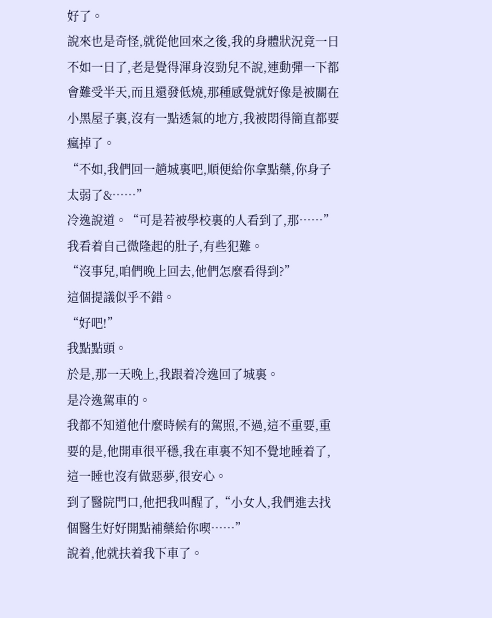好了。
說來也是奇怪,就從他回來之後,我的身體狀況竟一日不如一日了,老是覺得渾身沒勁兒不說,連動彈一下都會難受半天,而且還發低燒,那種感覺就好像是被關在小黑屋子裏,沒有一點透氣的地方,我被悶得簡直都要瘋掉了。
“不如,我們回一趟城裏吧,順便給你拿點藥,你身子太弱了&……”
冷逸說道。“可是若被學校裏的人看到了,那……”
我看着自己微隆起的肚子,有些犯難。
“沒事兒,咱們晚上回去,他們怎麼看得到?”
這個提議似乎不錯。
“好吧!”
我點點頭。
於是,那一天晚上,我跟着冷逸回了城裏。
是冷逸駕車的。
我都不知道他什麼時候有的駕照,不過,這不重要,重要的是,他開車很平穩,我在車裏不知不覺地睡着了,這一睡也沒有做惡夢,很安心。
到了醫院門口,他把我叫醒了,“小女人,我們進去找個醫生好好開點補藥給你喫……”
說着,他就扶着我下車了。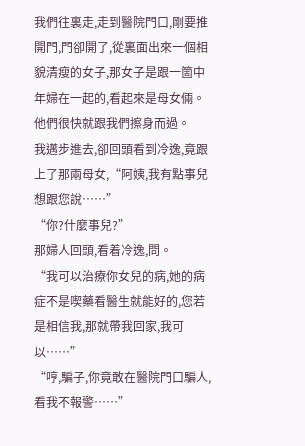我們往裏走,走到醫院門口,剛要推開門,門卻開了,從裏面出來一個相貌清瘦的女子,那女子是跟一箇中年婦在一起的,看起來是母女倆。
他們很快就跟我們擦身而過。
我邁步進去,卻回頭看到冷逸,竟跟上了那兩母女,“阿姨,我有點事兒想跟您說……”
“你?什麼事兒?”
那婦人回頭,看着冷逸,問。
“我可以治療你女兒的病,她的病症不是喫藥看醫生就能好的,您若是相信我,那就帶我回家,我可以……”
“哼,騙子,你竟敢在醫院門口騙人,看我不報警……”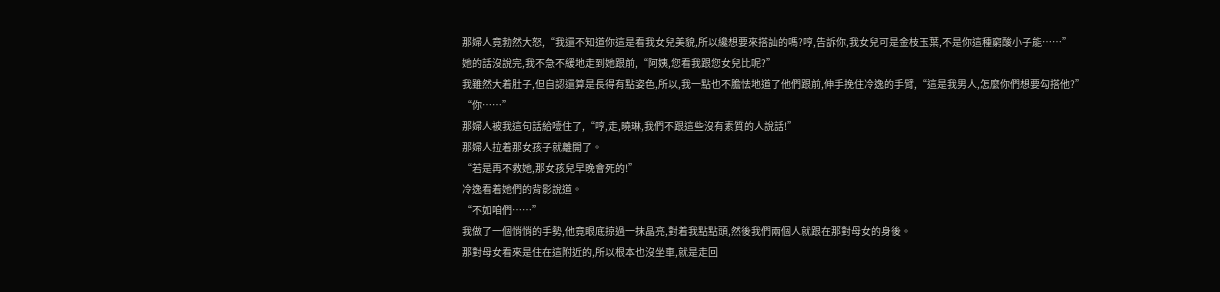那婦人竟勃然大怒,“我還不知道你這是看我女兒美貌,所以纔想要來搭訕的嗎?哼,告訴你,我女兒可是金枝玉葉,不是你這種窮酸小子能……”
她的話沒說完,我不急不緩地走到她跟前,“阿姨,您看我跟您女兒比呢?”
我雖然大着肚子,但自認還算是長得有點姿色,所以,我一點也不膽怯地道了他們跟前,伸手挽住冷逸的手臂,“這是我男人,怎麼你們想要勾搭他?”
“你……”
那婦人被我這句話給噎住了,“哼,走,曉琳,我們不跟這些沒有素質的人說話!”
那婦人拉着那女孩子就離開了。
“若是再不救她,那女孩兒早晚會死的!”
冷逸看着她們的背影說道。
“不如咱們……”
我做了一個悄悄的手勢,他竟眼底掠過一抹晶亮,對着我點點頭,然後我們兩個人就跟在那對母女的身後。
那對母女看來是住在這附近的,所以根本也沒坐車,就是走回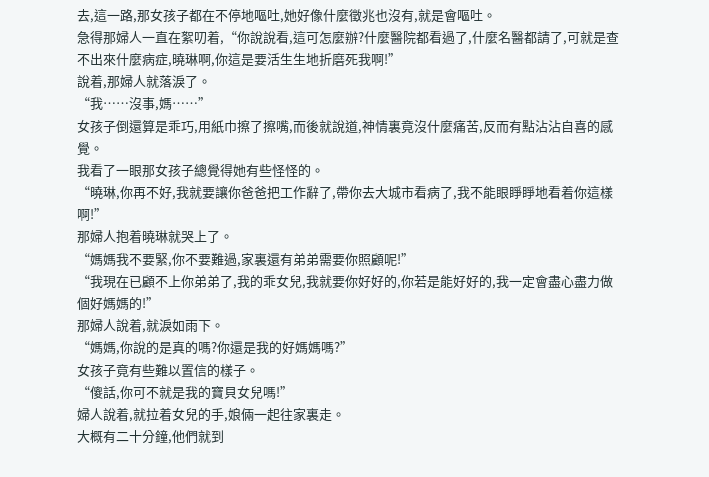去,這一路,那女孩子都在不停地嘔吐,她好像什麼徵兆也沒有,就是會嘔吐。
急得那婦人一直在絮叨着,“你說說看,這可怎麼辦?什麼醫院都看過了,什麼名醫都請了,可就是查不出來什麼病症,曉琳啊,你這是要活生生地折磨死我啊!”
說着,那婦人就落淚了。
“我……沒事,媽……”
女孩子倒還算是乖巧,用紙巾擦了擦嘴,而後就說道,神情裏竟沒什麼痛苦,反而有點沾沾自喜的感覺。
我看了一眼那女孩子總覺得她有些怪怪的。
“曉琳,你再不好,我就要讓你爸爸把工作辭了,帶你去大城市看病了,我不能眼睜睜地看着你這樣啊!”
那婦人抱着曉琳就哭上了。
“媽媽我不要緊,你不要難過,家裏還有弟弟需要你照顧呢!”
“我現在已顧不上你弟弟了,我的乖女兒,我就要你好好的,你若是能好好的,我一定會盡心盡力做個好媽媽的!”
那婦人說着,就淚如雨下。
“媽媽,你說的是真的嗎?你還是我的好媽媽嗎?”
女孩子竟有些難以置信的樣子。
“傻話,你可不就是我的寶貝女兒嗎!”
婦人說着,就拉着女兒的手,娘倆一起往家裏走。
大概有二十分鐘,他們就到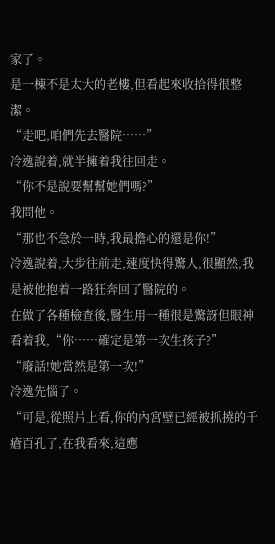家了。
是一棟不是太大的老樓,但看起來收拾得很整潔。
“走吧,咱們先去醫院……”
冷逸說着,就半擁着我往回走。
“你不是說要幫幫她們嗎?”
我問他。
“那也不急於一時,我最擔心的還是你!”
冷逸說着,大步往前走,速度快得驚人,很顯然,我是被他抱着一路狂奔回了醫院的。
在做了各種檢查後,醫生用一種很是驚訝但眼神看着我,“你……確定是第一次生孩子?”
“廢話!她當然是第一次!”
冷逸先惱了。
“可是,從照片上看,你的內宮壁已經被抓撓的千瘡百孔了,在我看來,這應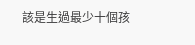該是生過最少十個孩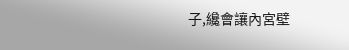子,纔會讓內宮壁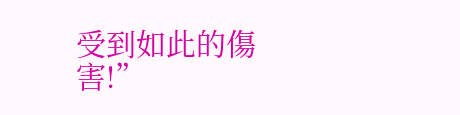受到如此的傷害!”